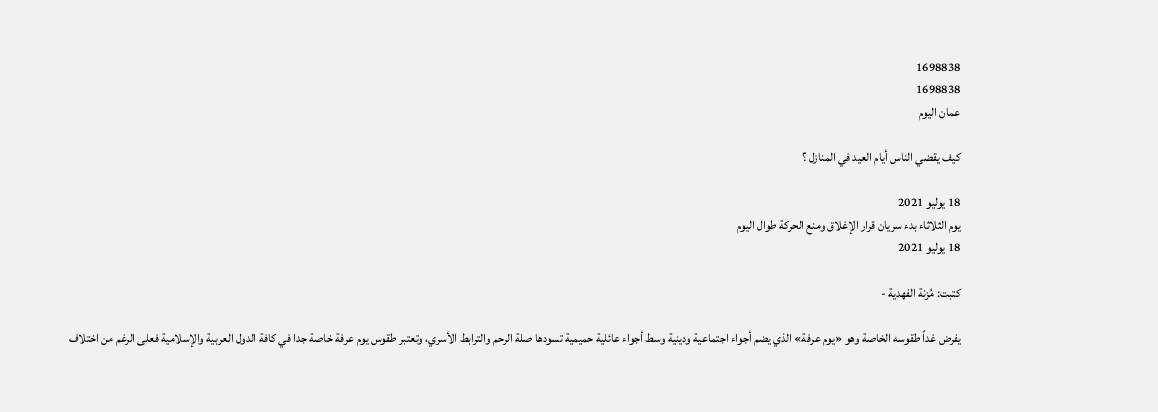1698838
1698838
عمان اليوم

كيف يقضي الناس أيام العيد في المنازل ؟

18 يوليو 2021
يوم الثلاثاء بدء سريان قرار الإغلاق ومنع الحركة طوال اليوم
18 يوليو 2021

كتبت: مُزنة الفهدية -

يفرض غداً طقوسه الخاصة وهو «يوم عرفة» الذي يضم أجواء اجتماعية ودينية وسط أجواء عائلية حميمية تسودها صلة الرحم والترابط الأسري، وتعتبر طقوس يوم عرفة خاصة جدا في كافة الدول العربية والإسلامية فعلى الرغم من اختلاف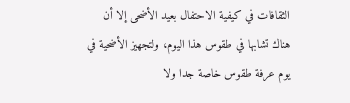الثقافات في كيفية الاحتفال بعيد الأضحى إلا أن هناك تشابها في طقوس هذا اليوم، ولتجهيز الأضحية في يوم عرفة طقوس خاصة جدا ولا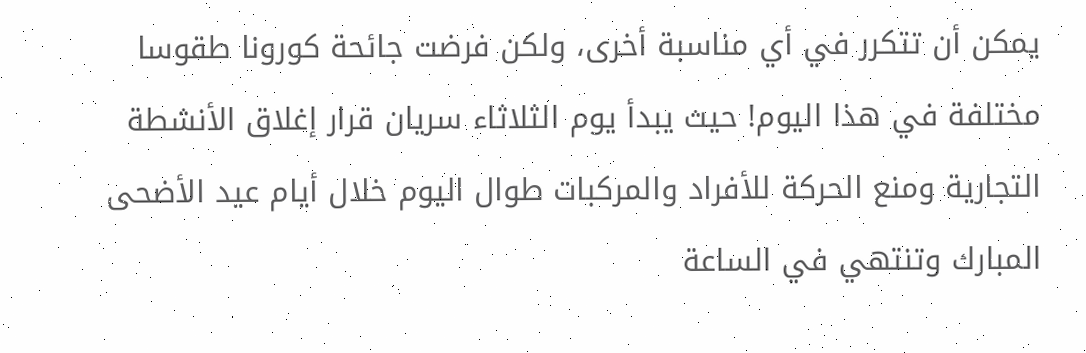يمكن أن تتكرر في أي مناسبة أخرى، ولكن فرضت جائحة كورونا طقوسا مختلفة في هذا اليوم! حيث يبدأ يوم الثلاثاء سريان قرار إغلاق الأنشطة التجارية ومنع الحركة للأفراد والمركبات طوال اليوم خلال أيام عيد الأضحى المبارك وتنتهي في الساعة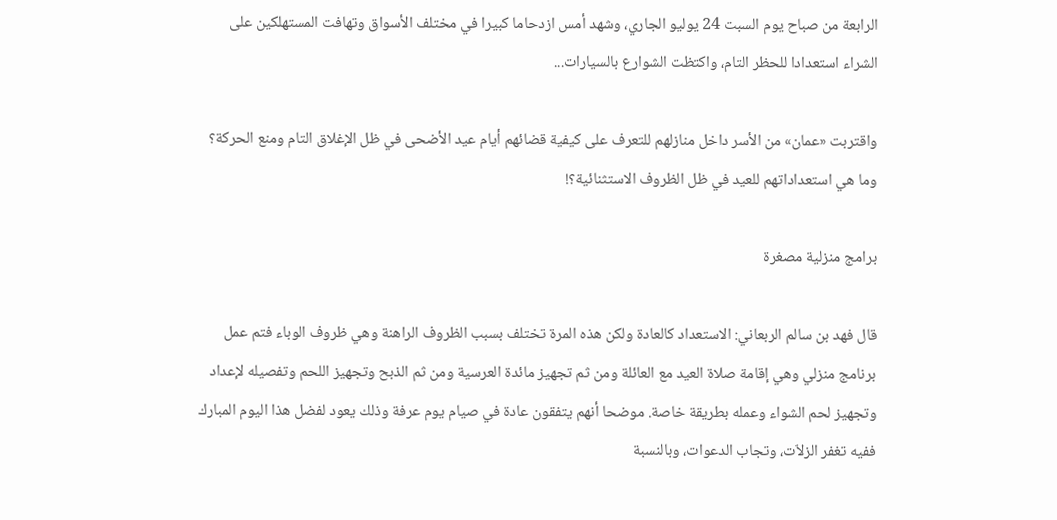الرابعة من صباح يوم السبت 24 يوليو الجاري، وشهد أمس ازدحاما كبيرا في مختلف الأسواق وتهافت المستهلكين على الشراء استعدادا للحظر التام، واكتظت الشوارع بالسيارات...

واقتربت «عمان» من الأسر داخل منازلهم للتعرف على كيفية قضائهم أيام عيد الأضحى في ظل الإغلاق التام ومنع الحركة؟ وما هي استعداداتهم للعيد في ظل الظروف الاستثنائية؟!

برامج منزلية مصغرة

قال فهد بن سالم الربعاني: الاستعداد كالعادة ولكن هذه المرة تختلف بسبب الظروف الراهنة وهي ظروف الوباء فتم عمل برنامج منزلي وهي إقامة صلاة العيد مع العائلة ومن ثم تجهيز مائدة العرسية ومن ثم الذبح وتجهيز اللحم وتفصيله لإعداد وتجهيز لحم الشواء وعمله بطريقة خاصة. موضحا أنهم يتفقون عادة في صيام يوم عرفة وذلك يعود لفضل هذا اليوم المبارك ففيه تغفر الزلاّت، وتجاب الدعوات، وبالنسبة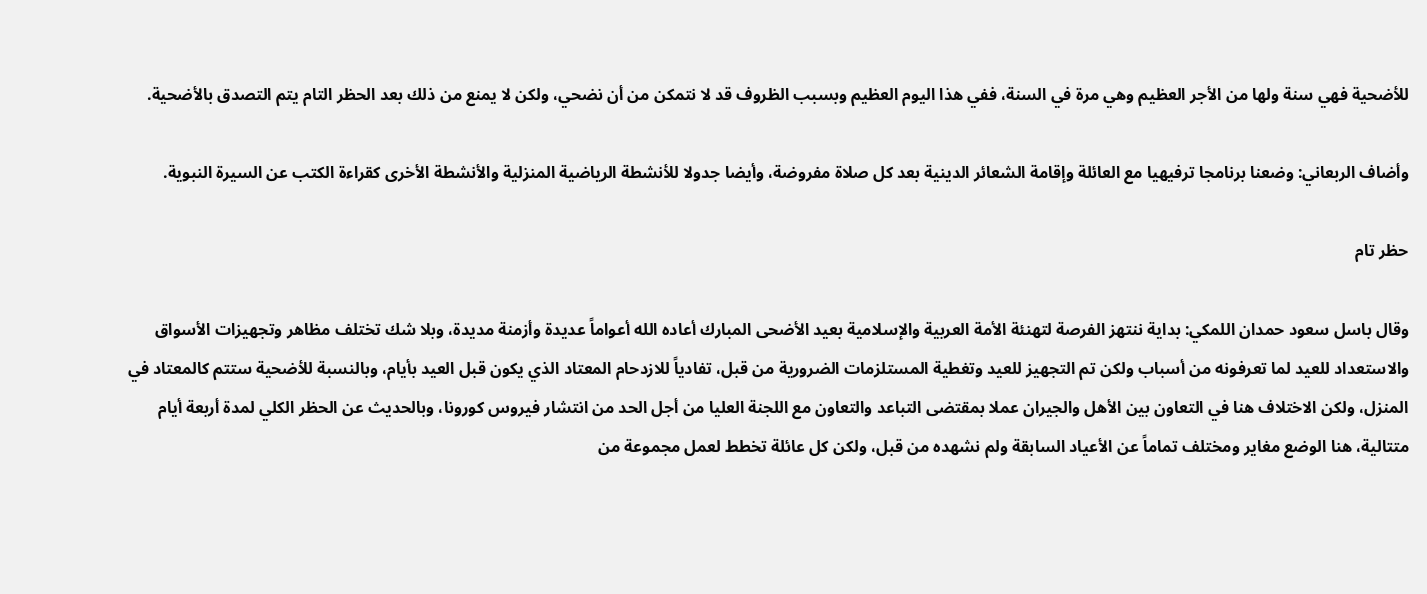للأضحية فهي سنة ولها من الأجر العظيم وهي مرة في السنة، ففي هذا اليوم العظيم وبسبب الظروف قد لا نتمكن من أن نضحي، ولكن لا يمنع من ذلك بعد الحظر التام يتم التصدق بالأضحية.

وأضاف الربعاني: وضعنا برنامجا ترفيهيا مع العائلة وإقامة الشعائر الدينية بعد كل صلاة مفروضة، وأيضا جدولا للأنشطة الرياضية المنزلية والأنشطة الأخرى كقراءة الكتب عن السيرة النبوية.

حظر تام

وقال باسل سعود حمدان اللمكي: بداية ننتهز الفرصة لتهنئة الأمة العربية والإسلامية بعيد الأضحى المبارك أعاده الله أعواماً عديدة وأزمنة مديدة، وبلا شك تختلف مظاهر وتجهيزات الأسواق والاستعداد للعيد لما تعرفونه من أسباب ولكن تم التجهيز للعيد وتغطية المستلزمات الضرورية من قبل، تفادياً للازدحام المعتاد الذي يكون قبل العيد بأيام، وبالنسبة للأضحية ستتم كالمعتاد في المنزل، ولكن الاختلاف هنا في التعاون بين الأهل والجيران عملا بمقتضى التباعد والتعاون مع اللجنة العليا من أجل الحد من انتشار فيروس كورونا، وبالحديث عن الحظر الكلي لمدة أربعة أيام متتالية، هنا الوضع مغاير ومختلف تماماً عن الأعياد السابقة ولم نشهده من قبل، ولكن كل عائلة تخطط لعمل مجموعة من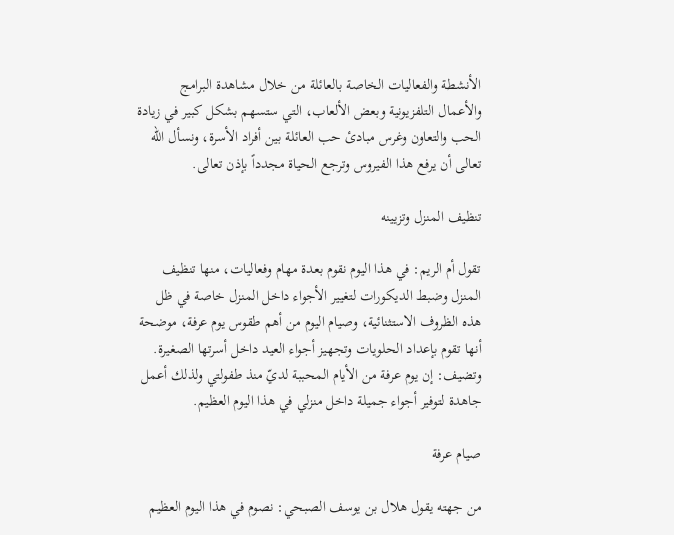الأنشطة والفعاليات الخاصة بالعائلة من خلال مشاهدة البرامج والأعمال التلفزيونية وبعض الألعاب، التي ستسهم بشكل كبير في زيادة الحب والتعاون وغرس مبادئ حب العائلة بين أفراد الأسرة، ونسأل الله تعالى أن يرفع هذا الفيروس وترجع الحياة مجدداً بإذن تعالى.

تنظيف المنزل وتزيينه

تقول أم الريم: في هذا اليوم نقوم بعدة مهام وفعاليات، منها تنظيف المنزل وضبط الديكورات لتغيير الأجواء داخل المنزل خاصة في ظل هذه الظروف الاستثنائية، وصيام اليوم من أهم طقوس يوم عرفة، موضحة أنها تقوم بإعداد الحلويات وتجهيز أجواء العيد داخل أسرتها الصغيرة. وتضيف: إن يوم عرفة من الأيام المحببة لديّ منذ طفولتي ولذلك أعمل جاهدة لتوفير أجواء جميلة داخل منزلي في هذا اليوم العظيم.

صيام عرفة

من جهته يقول هلال بن يوسف الصبحي: نصوم في هذا اليوم العظيم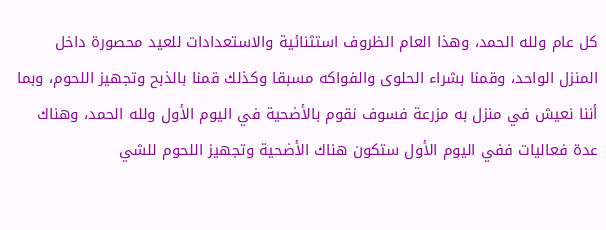كل عام ولله الحمد، وهذا العام الظروف استثنائية والاستعدادات للعيد محصورة داخل المنزل الواحد، وقمنا بشراء الحلوى والفواكه مسبقا وكذلك قمنا بالذبح وتجهيز اللحوم، وبما أننا نعيش في منزل به مزرعة فسوف نقوم بالأضحية في اليوم الأول ولله الحمد، وهناك عدة فعاليات ففي اليوم الأول ستكون هناك الأضحية وتجهيز اللحوم للشي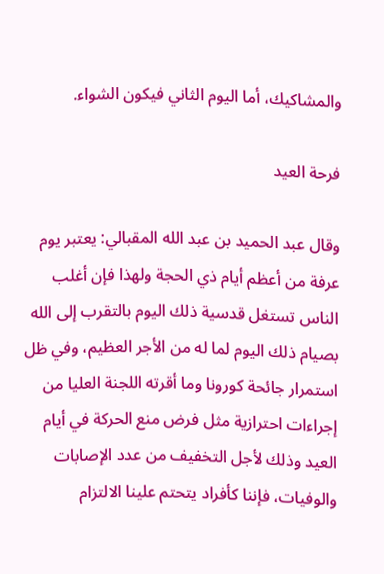والمشاكيك، أما اليوم الثاني فيكون الشواء.

فرحة العيد

وقال عبد الحميد بن عبد الله المقبالي: يعتبر يوم عرفة من أعظم أيام ذي الحجة ولهذا فإن أغلب الناس تستغل قدسية ذلك اليوم بالتقرب إلى الله بصيام ذلك اليوم لما له من الأجر العظيم، وفي ظل استمرار جائحة كورونا وما أقرته اللجنة العليا من إجراءات احترازية مثل فرض منع الحركة في أيام العيد وذلك لأجل التخفيف من عدد الإصابات والوفيات، فإننا كأفراد يتحتم علينا الالتزام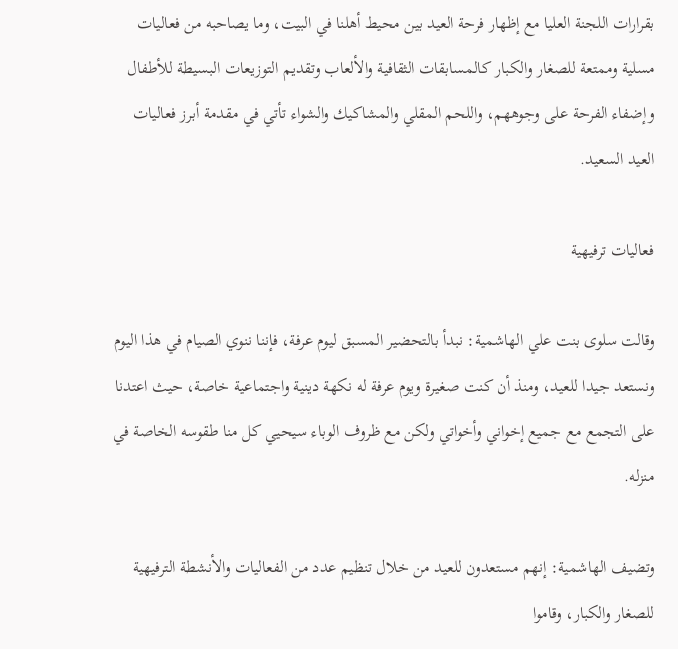بقرارات اللجنة العليا مع إظهار فرحة العيد بين محيط أهلنا في البيت، وما يصاحبه من فعاليات مسلية وممتعة للصغار والكبار كالمسابقات الثقافية والألعاب وتقديم التوزيعات البسيطة للأطفال وإضفاء الفرحة على وجوههم، واللحم المقلي والمشاكيك والشواء تأتي في مقدمة أبرز فعاليات العيد السعيد.

فعاليات ترفيهية

وقالت سلوى بنت علي الهاشمية: نبدأ بالتحضير المسبق ليوم عرفة، فإننا ننوي الصيام في هذا اليوم ونستعد جيدا للعيد، ومنذ أن كنت صغيرة ويوم عرفة له نكهة دينية واجتماعية خاصة، حيث اعتدنا على التجمع مع جميع إخواني وأخواتي ولكن مع ظروف الوباء سيحيي كل منا طقوسه الخاصة في منزله.

وتضيف الهاشمية: إنهم مستعدون للعيد من خلال تنظيم عدد من الفعاليات والأنشطة الترفيهية للصغار والكبار، وقاموا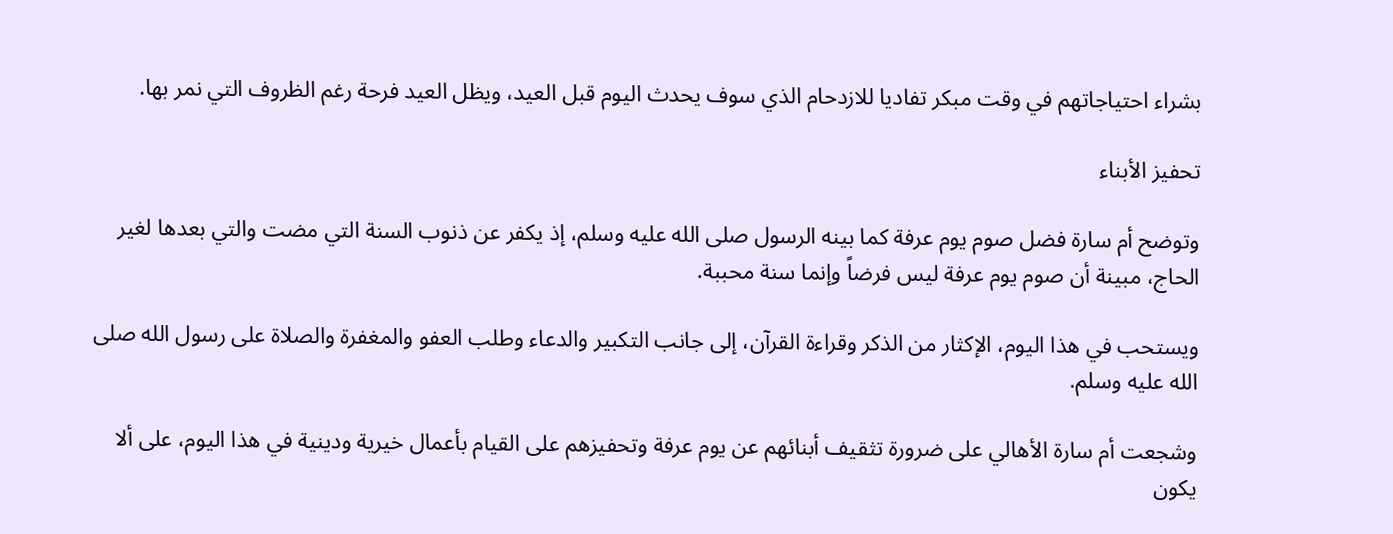بشراء احتياجاتهم في وقت مبكر تفاديا للازدحام الذي سوف يحدث اليوم قبل العيد، ويظل العيد فرحة رغم الظروف التي نمر بها.

تحفيز الأبناء

وتوضح أم سارة فضل صوم يوم عرفة كما بينه الرسول صلى الله عليه وسلم، إذ يكفر عن ذنوب السنة التي مضت والتي بعدها لغير الحاج، مبينة أن صوم يوم عرفة ليس فرضاً وإنما سنة محببة.

ويستحب في هذا اليوم، الإكثار من الذكر وقراءة القرآن، إلى جانب التكبير والدعاء وطلب العفو والمغفرة والصلاة على رسول الله صلى الله عليه وسلم.

وشجعت أم سارة الأهالي على ضرورة تثقيف أبنائهم عن يوم عرفة وتحفيزهم على القيام بأعمال خيرية ودينية في هذا اليوم، على ألا يكون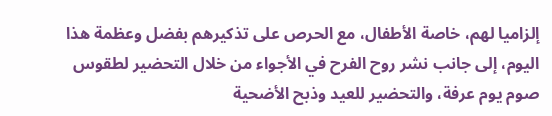إلزاميا لهم، خاصة الأطفال، مع الحرص على تذكيرهم بفضل وعظمة هذا اليوم، إلى جانب نشر روح الفرح في الأجواء من خلال التحضير لطقوس صوم يوم عرفة، والتحضير للعيد وذبح الأضحية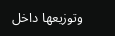وتوزيعها داخل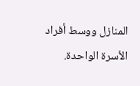المنازل ووسط أفراد الأسرة الواحدة.